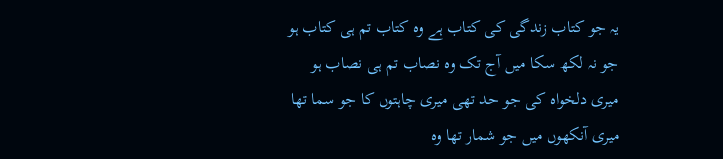یہ جو کتاب زندگی کی کتاب ہے وہ کتاب تم ہی کتاب ہو
جو نہ لکھ سکا میں آج تک وہ نصاب تم ہی نصاب ہو
میری دلخواه کی جو حد تھی میری چاہتوں کا جو سما تھا
میری آنکھوں میں جو شمار تھا وہ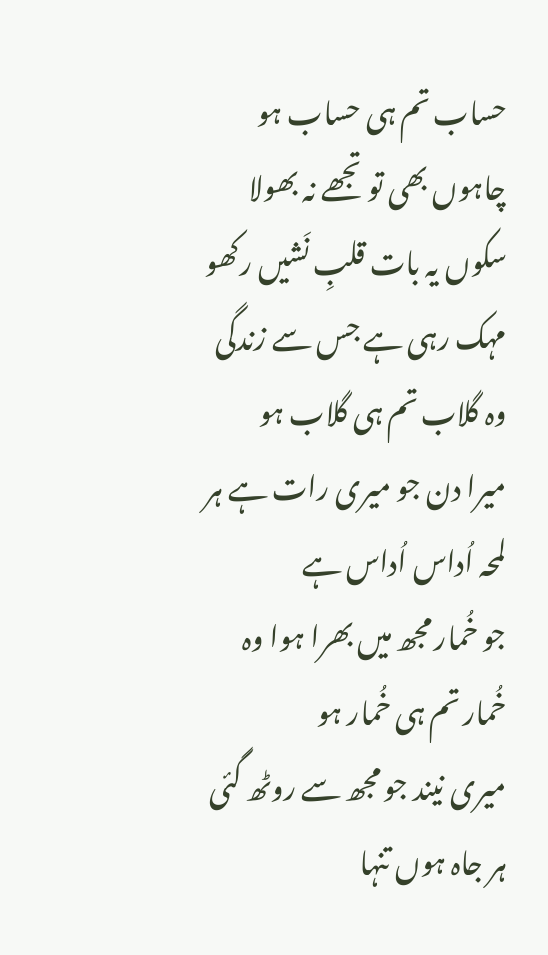حساب تم ہی حساب ہو
چاہوں بھی تو تجھے نہ بھولا سکوں یہ بات قلبِ نَشیں رکھو
مہک رہی ہے جس سے زندگی وہ گلاب تم ہی گلاب ہو
میرا دن جو میری رات ہے ہر لمحہ اُداس اُداس ہے
جو خُمار مجھ میں بھرا ہوا وہ خُمار تم ہی خُمار ہو
میری نیند جو مجھ سے روٹھ گئی ہر جاہ ہوں تنہا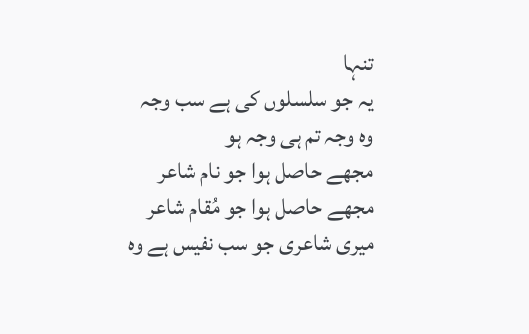تنہا
یہ جو سلسلوں کی ہے سب وجہ وہ وجہ تم ہی وجہ ہو
مجھے حاصل ہوا جو نام شاعر مجھے حاصل ہوا جو مُقام شاعر
میری شاعری جو سب نفیس ہے وہ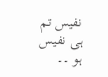نفیس تم ہی نفیس ہو ۔۔